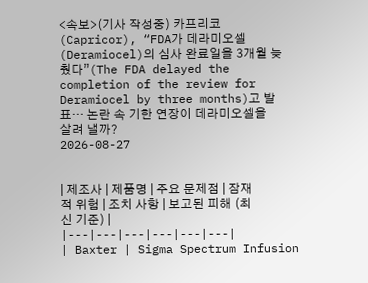<속보>(기사 작성중) 카프리코(Capricor), “FDA가 데라미오셀(Deramiocel)의 심사 완료일을 3개월 늦췄다”(The FDA delayed the completion of the review for Deramiocel by three months)고 발표… 논란 속 기한 연장이 데라미오셀을 살려 낼까?
2026-08-27


| 제조사 | 제품명 | 주요 문제점 | 잠재적 위험 | 조치 사항 | 보고된 피해 (최신 기준) |
|---|---|---|---|---|---|
| Baxter | Sigma Spectrum Infusion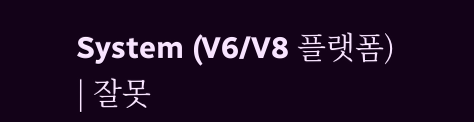System (V6/V8 플랫폼) | 잘못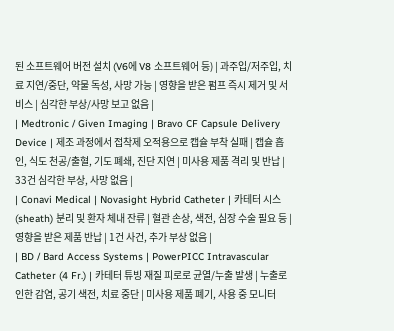된 소프트웨어 버전 설치 (V6에 V8 소프트웨어 등) | 과주입/저주입, 치료 지연/중단, 약물 독성, 사망 가능 | 영향을 받은 펌프 즉시 제거 및 서비스 | 심각한 부상/사망 보고 없음 |
| Medtronic / Given Imaging | Bravo CF Capsule Delivery Device | 제조 과정에서 접착제 오적용으로 캡슐 부착 실패 | 캡슐 흡인, 식도 천공/출혈, 기도 폐쇄, 진단 지연 | 미사용 제품 격리 및 반납 | 33건 심각한 부상, 사망 없음 |
| Conavi Medical | Novasight Hybrid Catheter | 카테터 시스(sheath) 분리 및 환자 체내 잔류 | 혈관 손상, 색전, 심장 수술 필요 등 | 영향을 받은 제품 반납 | 1건 사건, 추가 부상 없음 |
| BD / Bard Access Systems | PowerPICC Intravascular Catheter (4 Fr.) | 카테터 튜빙 재질 피로로 균열/누출 발생 | 누출로 인한 감염, 공기 색전, 치료 중단 | 미사용 제품 폐기, 사용 중 모니터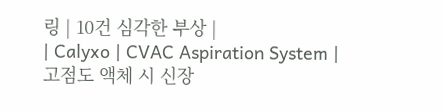링 | 10건 심각한 부상 |
| Calyxo | CVAC Aspiration System | 고점도 액체 시 신장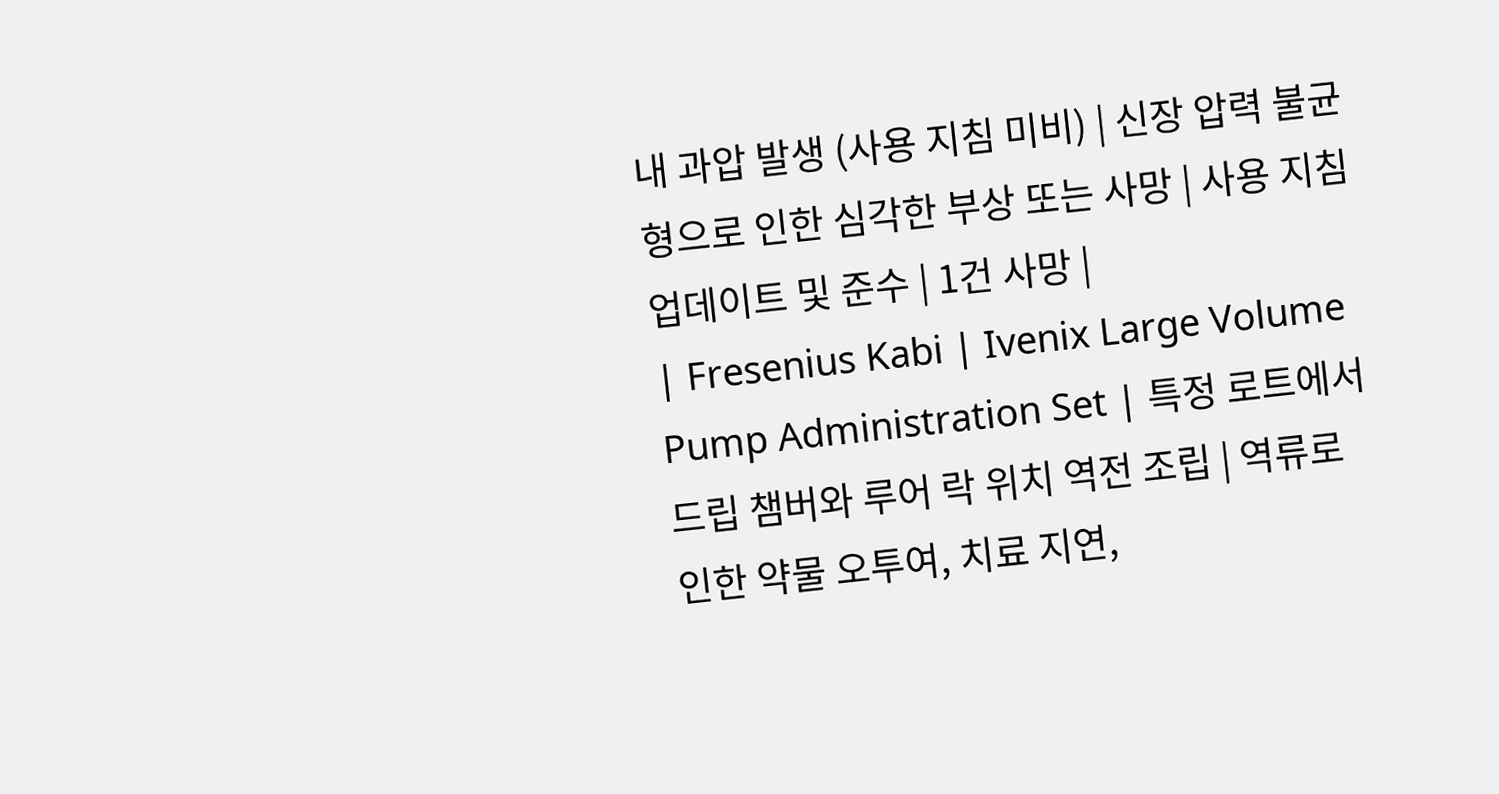내 과압 발생 (사용 지침 미비) | 신장 압력 불균형으로 인한 심각한 부상 또는 사망 | 사용 지침 업데이트 및 준수 | 1건 사망 |
| Fresenius Kabi | Ivenix Large Volume Pump Administration Set | 특정 로트에서 드립 챔버와 루어 락 위치 역전 조립 | 역류로 인한 약물 오투여, 치료 지연,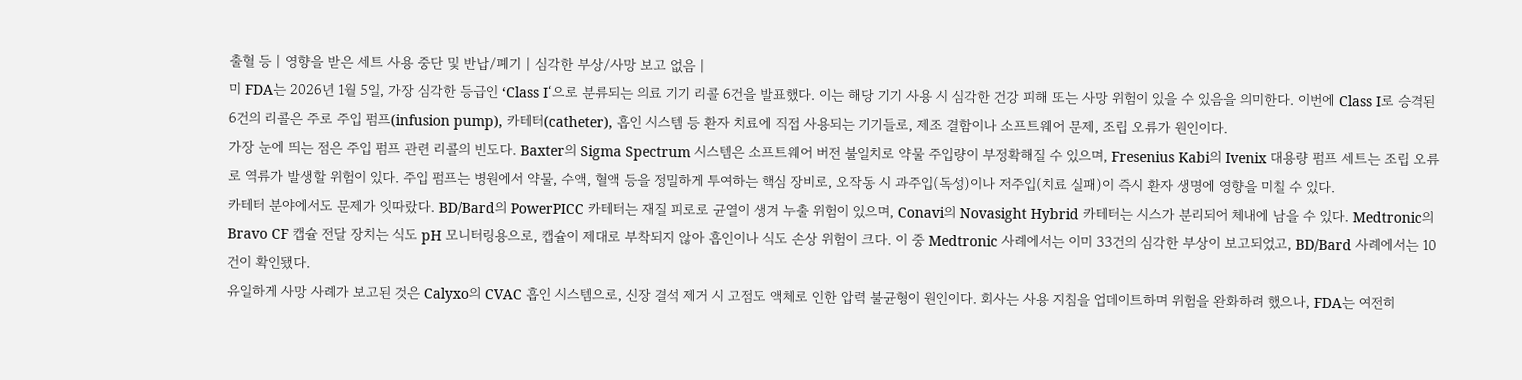출혈 등 | 영향을 받은 세트 사용 중단 및 반납/폐기 | 심각한 부상/사망 보고 없음 |
미 FDA는 2026년 1월 5일, 가장 심각한 등급인 ‘Class I‘으로 분류되는 의료 기기 리콜 6건을 발표했다. 이는 해당 기기 사용 시 심각한 건강 피해 또는 사망 위험이 있을 수 있음을 의미한다. 이번에 Class I로 승격된 6건의 리콜은 주로 주입 펌프(infusion pump), 카테터(catheter), 흡인 시스템 등 환자 치료에 직접 사용되는 기기들로, 제조 결함이나 소프트웨어 문제, 조립 오류가 원인이다.
가장 눈에 띄는 점은 주입 펌프 관련 리콜의 빈도다. Baxter의 Sigma Spectrum 시스템은 소프트웨어 버전 불일치로 약물 주입량이 부정확해질 수 있으며, Fresenius Kabi의 Ivenix 대용량 펌프 세트는 조립 오류로 역류가 발생할 위험이 있다. 주입 펌프는 병원에서 약물, 수액, 혈액 등을 정밀하게 투여하는 핵심 장비로, 오작동 시 과주입(독성)이나 저주입(치료 실패)이 즉시 환자 생명에 영향을 미칠 수 있다.
카테터 분야에서도 문제가 잇따랐다. BD/Bard의 PowerPICC 카테터는 재질 피로로 균열이 생겨 누출 위험이 있으며, Conavi의 Novasight Hybrid 카테터는 시스가 분리되어 체내에 남을 수 있다. Medtronic의 Bravo CF 캡슐 전달 장치는 식도 pH 모니터링용으로, 캡슐이 제대로 부착되지 않아 흡인이나 식도 손상 위험이 크다. 이 중 Medtronic 사례에서는 이미 33건의 심각한 부상이 보고되었고, BD/Bard 사례에서는 10건이 확인됐다.
유일하게 사망 사례가 보고된 것은 Calyxo의 CVAC 흡인 시스템으로, 신장 결석 제거 시 고점도 액체로 인한 압력 불균형이 원인이다. 회사는 사용 지침을 업데이트하며 위험을 완화하려 했으나, FDA는 여전히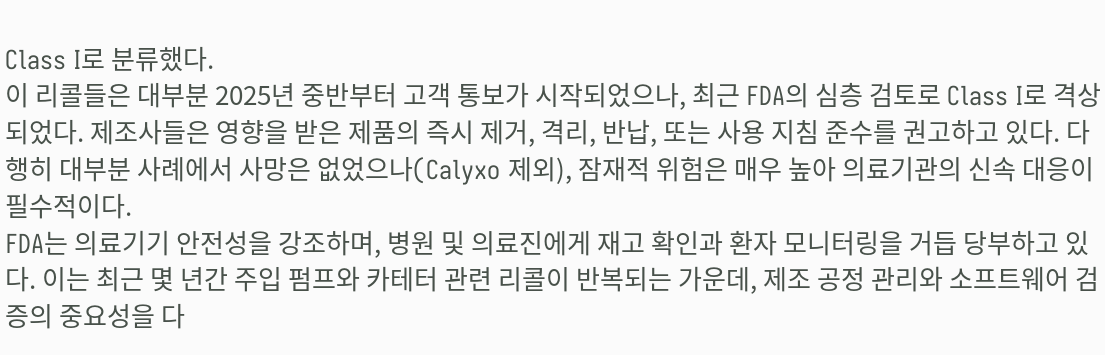Class I로 분류했다.
이 리콜들은 대부분 2025년 중반부터 고객 통보가 시작되었으나, 최근 FDA의 심층 검토로 Class I로 격상되었다. 제조사들은 영향을 받은 제품의 즉시 제거, 격리, 반납, 또는 사용 지침 준수를 권고하고 있다. 다행히 대부분 사례에서 사망은 없었으나(Calyxo 제외), 잠재적 위험은 매우 높아 의료기관의 신속 대응이 필수적이다.
FDA는 의료기기 안전성을 강조하며, 병원 및 의료진에게 재고 확인과 환자 모니터링을 거듭 당부하고 있다. 이는 최근 몇 년간 주입 펌프와 카테터 관련 리콜이 반복되는 가운데, 제조 공정 관리와 소프트웨어 검증의 중요성을 다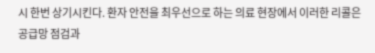시 한번 상기시킨다. 환자 안전을 최우선으로 하는 의료 현장에서 이러한 리콜은 공급망 점검과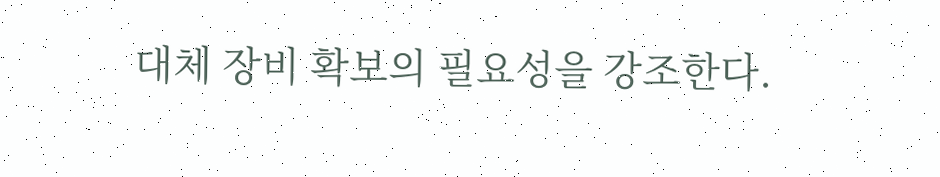대체 장비 확보의 필요성을 강조한다.